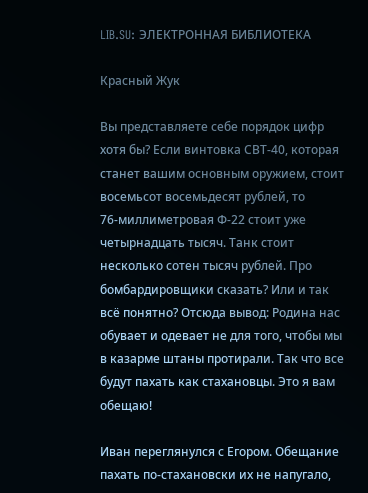LIB.SU: ЭЛЕКТРОННАЯ БИБЛИОТЕКА

Красный Жук

Вы представляете себе порядок цифр хотя бы? Если винтовка СВТ‑40, которая станет вашим основным оружием, стоит восемьсот восемьдесят рублей, то 76‑миллиметровая Ф‑22 стоит уже четырнадцать тысяч. Танк стоит несколько сотен тысяч рублей. Про бомбардировщики сказать? Или и так всё понятно? Отсюда вывод: Родина нас обувает и одевает не для того, чтобы мы в казарме штаны протирали. Так что все будут пахать как стахановцы. Это я вам обещаю!

Иван переглянулся с Егором. Обещание пахать по‑стахановски их не напугало,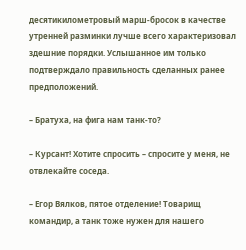десятикилометровый марш‑бросок в качестве утренней разминки лучше всего характеризовал здешние порядки. Услышанное им только подтверждало правильность сделанных ранее предположений.

– Братуха, на фига нам танк‑то?

– Курсант! Хотите спросить – спросите у меня, не отвлекайте соседа.

– Егор Вялков, пятое отделение! Товарищ командир, а танк тоже нужен для нашего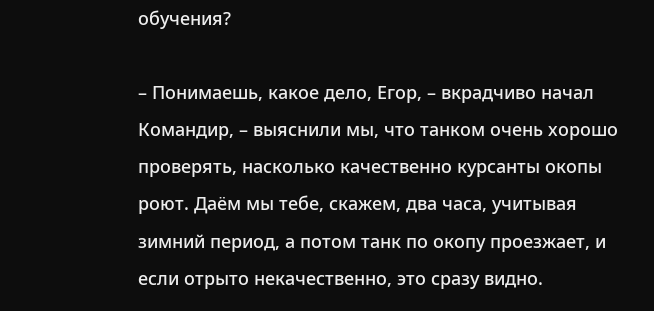обучения?

– Понимаешь, какое дело, Егор, – вкрадчиво начал Командир, – выяснили мы, что танком очень хорошо проверять, насколько качественно курсанты окопы роют. Даём мы тебе, скажем, два часа, учитывая зимний период, а потом танк по окопу проезжает, и если отрыто некачественно, это сразу видно.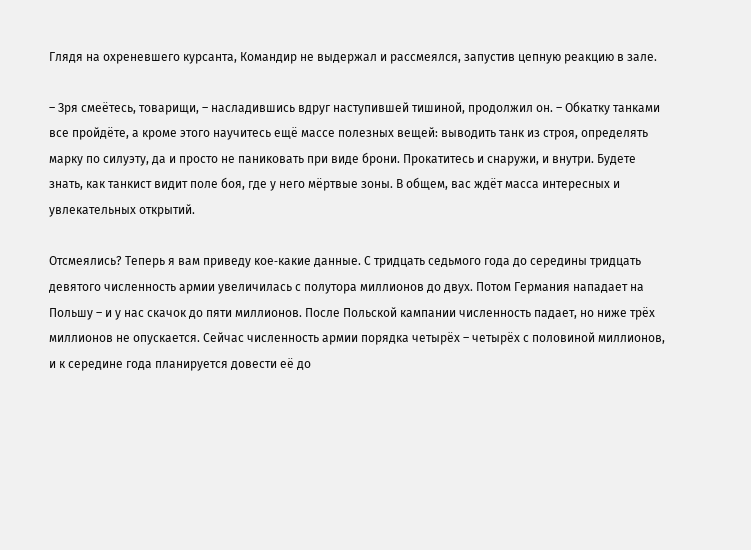Глядя на охреневшего курсанта, Командир не выдержал и рассмеялся, запустив цепную реакцию в зале.

– Зря смеётесь, товарищи, – насладившись вдруг наступившей тишиной, продолжил он. – Обкатку танками все пройдёте, а кроме этого научитесь ещё массе полезных вещей: выводить танк из строя, определять марку по силуэту, да и просто не паниковать при виде брони. Прокатитесь и снаружи, и внутри. Будете знать, как танкист видит поле боя, где у него мёртвые зоны. В общем, вас ждёт масса интересных и увлекательных открытий.

Отсмеялись? Теперь я вам приведу кое‑какие данные. С тридцать седьмого года до середины тридцать девятого численность армии увеличилась с полутора миллионов до двух. Потом Германия нападает на Польшу – и у нас скачок до пяти миллионов. После Польской кампании численность падает, но ниже трёх миллионов не опускается. Сейчас численность армии порядка четырёх – четырёх с половиной миллионов, и к середине года планируется довести её до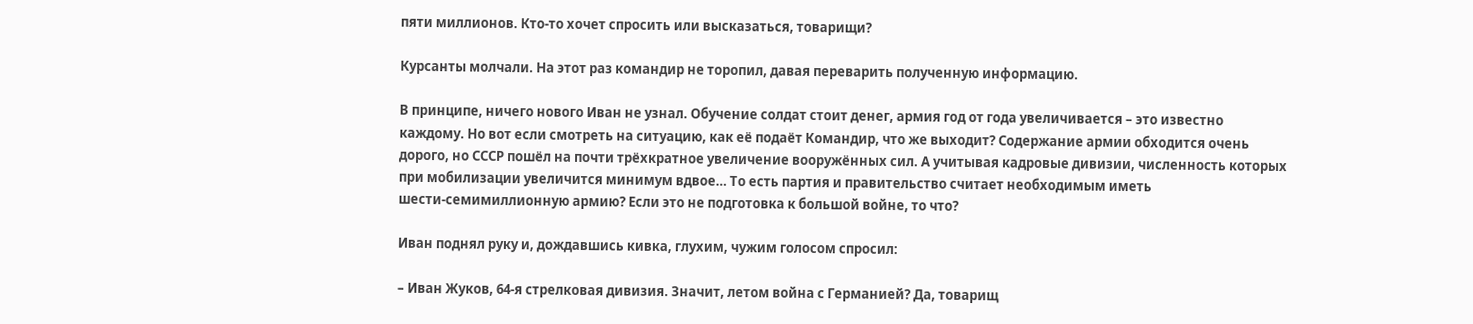пяти миллионов. Кто‑то хочет спросить или высказаться, товарищи?

Курсанты молчали. На этот раз командир не торопил, давая переварить полученную информацию.

В принципе, ничего нового Иван не узнал. Обучение солдат стоит денег, армия год от года увеличивается – это известно каждому. Но вот если смотреть на ситуацию, как её подаёт Командир, что же выходит? Содержание армии обходится очень дорого, но СССР пошёл на почти трёхкратное увеличение вооружённых сил. А учитывая кадровые дивизии, численность которых при мобилизации увеличится минимум вдвое… То есть партия и правительство считает необходимым иметь шести‑семимиллионную армию? Если это не подготовка к большой войне, то что?

Иван поднял руку и, дождавшись кивка, глухим, чужим голосом спросил:

– Иван Жуков, 64‑я стрелковая дивизия. Значит, летом война с Германией? Да, товарищ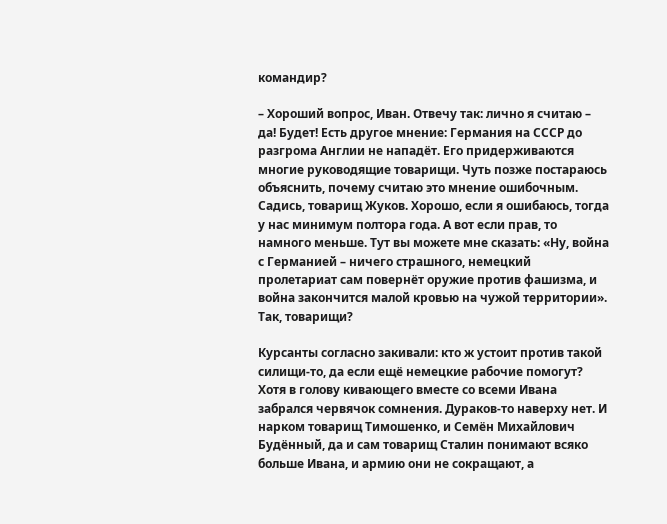командир?

– Хороший вопрос, Иван. Отвечу так: лично я считаю – да! Будет! Есть другое мнение: Германия на СССР до разгрома Англии не нападёт. Его придерживаются многие руководящие товарищи. Чуть позже постараюсь объяснить, почему считаю это мнение ошибочным. Садись, товарищ Жуков. Хорошо, если я ошибаюсь, тогда у нас минимум полтора года. А вот если прав, то намного меньше. Тут вы можете мне сказать: «Ну, война с Германией – ничего страшного, немецкий пролетариат сам повернёт оружие против фашизма, и война закончится малой кровью на чужой территории». Так, товарищи?

Курсанты согласно закивали: кто ж устоит против такой силищи‑то, да если ещё немецкие рабочие помогут? Хотя в голову кивающего вместе со всеми Ивана забрался червячок сомнения. Дураков‑то наверху нет. И нарком товарищ Тимошенко, и Семён Михайлович Будённый, да и сам товарищ Сталин понимают всяко больше Ивана, и армию они не сокращают, а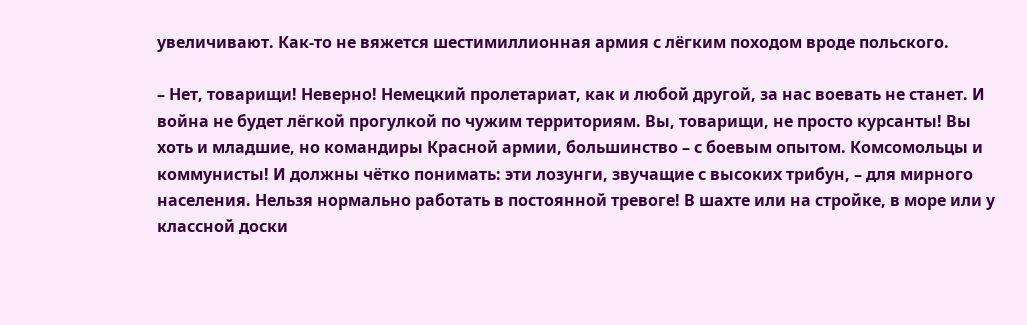увеличивают. Как‑то не вяжется шестимиллионная армия с лёгким походом вроде польского.

– Нет, товарищи! Неверно! Немецкий пролетариат, как и любой другой, за нас воевать не станет. И война не будет лёгкой прогулкой по чужим территориям. Вы, товарищи, не просто курсанты! Вы хоть и младшие, но командиры Красной армии, большинство – с боевым опытом. Комсомольцы и коммунисты! И должны чётко понимать: эти лозунги, звучащие с высоких трибун, – для мирного населения. Нельзя нормально работать в постоянной тревоге! В шахте или на стройке, в море или у классной доски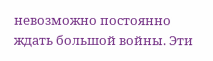невозможно постоянно ждать большой войны. Эти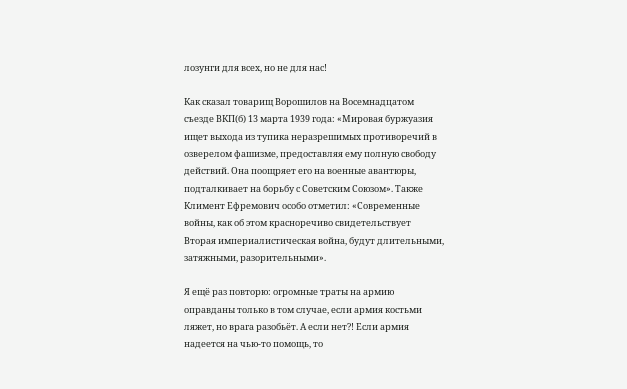лозунги для всех, но не для нас!

Как сказал товарищ Ворошилов на Восемнадцатом съезде ВКП(б) 13 марта 1939 года: «Мировая буржуазия ищет выхода из тупика неразрешимых противоречий в озверелом фашизме, предоставляя ему полную свободу действий. Она поощряет его на военные авантюры, подталкивает на борьбу с Советским Союзом». Также Климент Ефремович особо отметил: «Современные войны, как об этом красноречиво свидетельствует Вторая империалистическая война, будут длительными, затяжными, разорительными».

Я ещё раз повторю: огромные траты на армию оправданы только в том случае, если армия костьми ляжет, но врага разобьёт. А если нет?! Если армия надеется на чью‑то помощь, то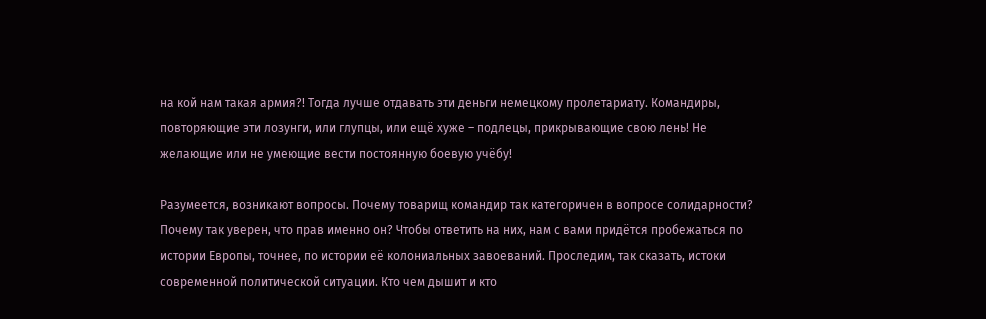на кой нам такая армия?! Тогда лучше отдавать эти деньги немецкому пролетариату. Командиры, повторяющие эти лозунги, или глупцы, или ещё хуже – подлецы, прикрывающие свою лень! Не желающие или не умеющие вести постоянную боевую учёбу!

Разумеется, возникают вопросы. Почему товарищ командир так категоричен в вопросе солидарности? Почему так уверен, что прав именно он? Чтобы ответить на них, нам с вами придётся пробежаться по истории Европы, точнее, по истории её колониальных завоеваний. Проследим, так сказать, истоки современной политической ситуации. Кто чем дышит и кто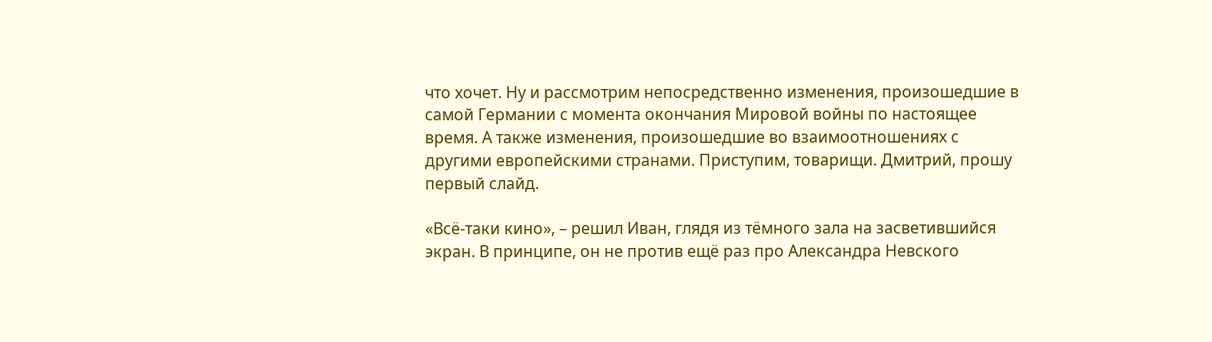что хочет. Ну и рассмотрим непосредственно изменения, произошедшие в самой Германии с момента окончания Мировой войны по настоящее время. А также изменения, произошедшие во взаимоотношениях с другими европейскими странами. Приступим, товарищи. Дмитрий, прошу первый слайд.

«Всё‑таки кино», – решил Иван, глядя из тёмного зала на засветившийся экран. В принципе, он не против ещё раз про Александра Невского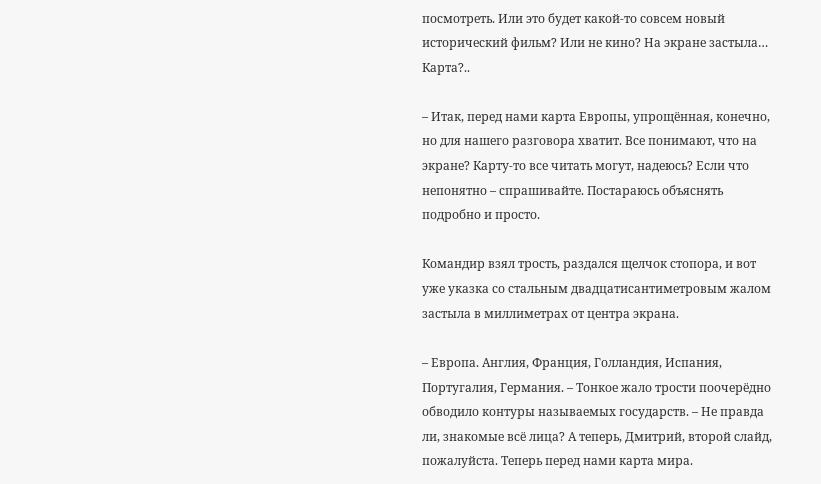посмотреть. Или это будет какой‑то совсем новый исторический фильм? Или не кино? На экране застыла… Карта?..

– Итак, перед нами карта Европы, упрощённая, конечно, но для нашего разговора хватит. Все понимают, что на экране? Карту‑то все читать могут, надеюсь? Если что непонятно – спрашивайте. Постараюсь объяснять подробно и просто.

Командир взял трость, раздался щелчок стопора, и вот уже указка со стальным двадцатисантиметровым жалом застыла в миллиметрах от центра экрана.

– Европа. Англия, Франция, Голландия, Испания, Португалия, Германия. – Тонкое жало трости поочерёдно обводило контуры называемых государств. – Не правда ли, знакомые всё лица? А теперь, Дмитрий, второй слайд, пожалуйста. Теперь перед нами карта мира.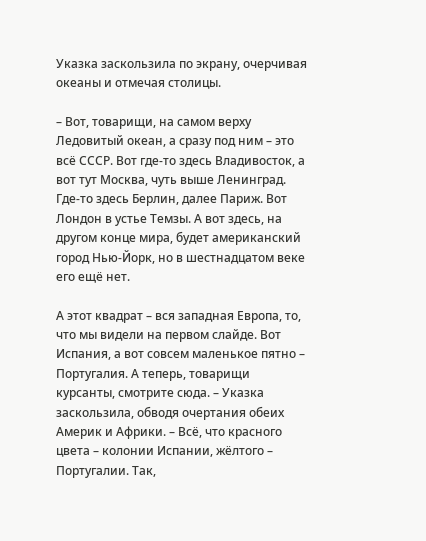Указка заскользила по экрану, очерчивая океаны и отмечая столицы.

– Вот, товарищи, на самом верху Ледовитый океан, а сразу под ним – это всё СССР. Вот где‑то здесь Владивосток, а вот тут Москва, чуть выше Ленинград. Где‑то здесь Берлин, далее Париж. Вот Лондон в устье Темзы. А вот здесь, на другом конце мира, будет американский город Нью‑Йорк, но в шестнадцатом веке его ещё нет.

А этот квадрат – вся западная Европа, то, что мы видели на первом слайде. Вот Испания, а вот совсем маленькое пятно – Португалия. А теперь, товарищи курсанты, смотрите сюда. – Указка заскользила, обводя очертания обеих Америк и Африки. – Всё, что красного цвета – колонии Испании, жёлтого – Португалии. Так,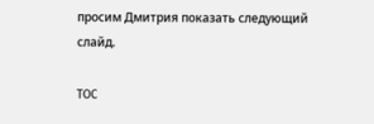просим Дмитрия показать следующий слайд.

TOC